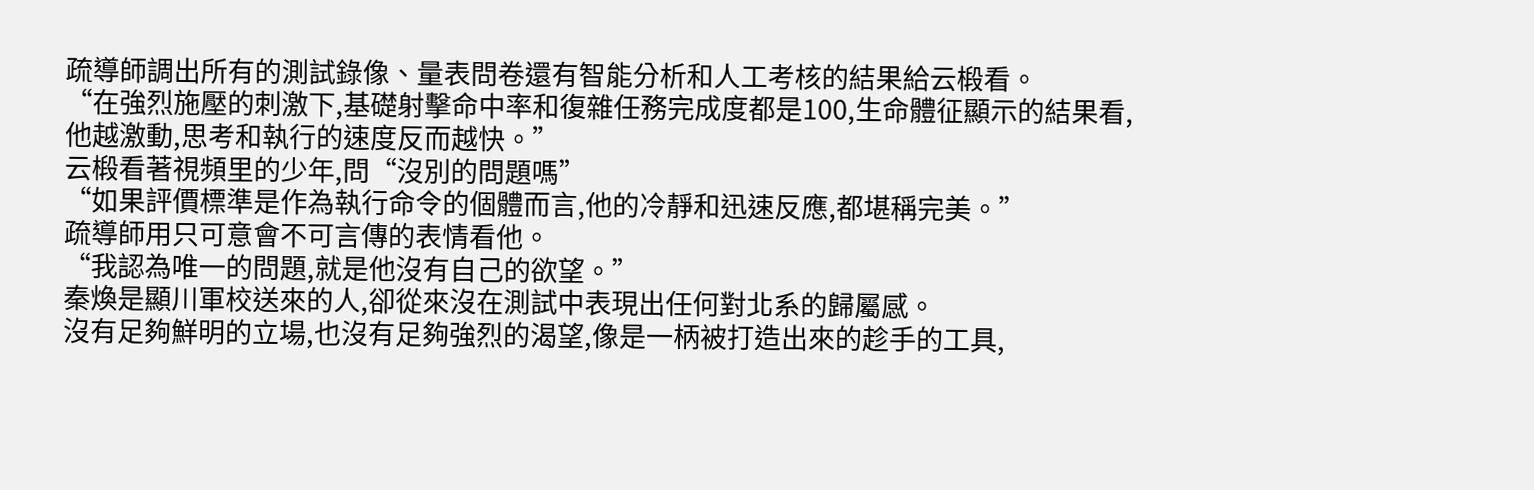疏導師調出所有的測試錄像、量表問卷還有智能分析和人工考核的結果給云椴看。
“在強烈施壓的刺激下,基礎射擊命中率和復雜任務完成度都是100,生命體征顯示的結果看,他越激動,思考和執行的速度反而越快。”
云椴看著視頻里的少年,問“沒別的問題嗎”
“如果評價標準是作為執行命令的個體而言,他的冷靜和迅速反應,都堪稱完美。”
疏導師用只可意會不可言傳的表情看他。
“我認為唯一的問題,就是他沒有自己的欲望。”
秦煥是顯川軍校送來的人,卻從來沒在測試中表現出任何對北系的歸屬感。
沒有足夠鮮明的立場,也沒有足夠強烈的渴望,像是一柄被打造出來的趁手的工具,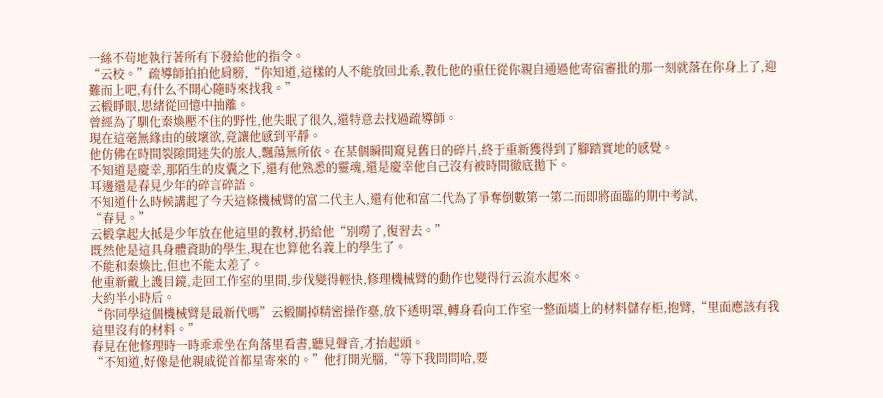一絲不茍地執行著所有下發給他的指令。
“云校。”疏導師拍拍他肩膀,“你知道,這樣的人不能放回北系,教化他的重任從你親自通過他寄宿審批的那一刻就落在你身上了,迎難而上吧,有什么不開心隨時來找我。”
云椴睜眼,思緒從回憶中抽離。
曾經為了馴化秦煥壓不住的野性,他失眠了很久,還特意去找過疏導師。
現在這毫無緣由的破壞欲,竟讓他感到平靜。
他仿佛在時間裂隙間迷失的旅人,飄蕩無所依。在某個瞬間窺見舊日的碎片,終于重新獲得到了腳踏實地的感覺。
不知道是慶幸,那陌生的皮囊之下,還有他熟悉的靈魂,還是慶幸他自己沒有被時間徹底拋下。
耳邊還是春見少年的碎言碎語。
不知道什么時候講起了今天這條機械臂的富二代主人,還有他和富二代為了爭奪倒數第一第二而即將面臨的期中考試,
“春見。”
云椴拿起大抵是少年放在他這里的教材,扔給他“別嘮了,復習去。”
既然他是這具身體資助的學生,現在也算他名義上的學生了。
不能和秦煥比,但也不能太差了。
他重新戴上護目鏡,走回工作室的里間,步伐變得輕快,修理機械臂的動作也變得行云流水起來。
大約半小時后。
“你同學這個機械臂是最新代嗎”云椴關掉精密操作臺,放下透明罩,轉身看向工作室一整面墻上的材料儲存柜,抱臂,“里面應該有我這里沒有的材料。”
春見在他修理時一時乖乖坐在角落里看書,聽見聲音,才抬起頭。
“不知道,好像是他親戚從首都星寄來的。”他打開光腦,“等下我問問哈,要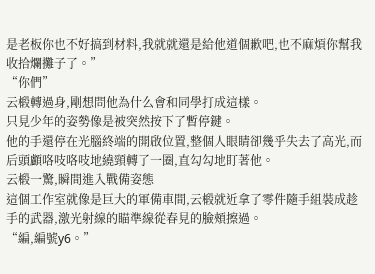是老板你也不好搞到材料,我就就還是給他道個歉吧,也不麻煩你幫我收拾爛攤子了。”
“你們”
云椴轉過身,剛想問他為什么會和同學打成這樣。
只見少年的姿勢像是被突然按下了暫停鍵。
他的手還停在光腦終端的開啟位置,整個人眼睛卻幾乎失去了高光,而后頭顱咯吱咯吱地繞頸轉了一圈,直勾勾地盯著他。
云椴一驚,瞬間進入戰備姿態
這個工作室就像是巨大的軍備車間,云椴就近拿了零件隨手組裝成趁手的武器,激光射線的瞄準線從春見的臉頰擦過。
“編,編號y6。”